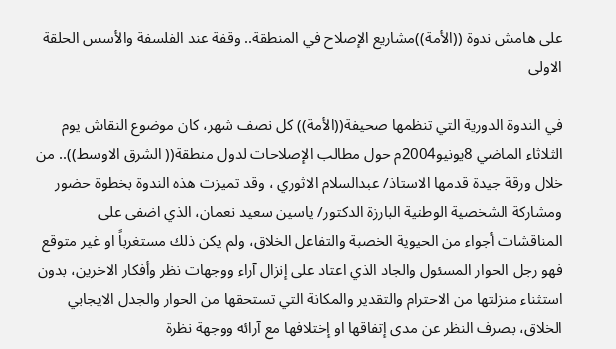على هامش ندوة ((الأمة))مشاريع الإصلاح في المنطقة.. وقفة عند الفلسفة والأسس الحلقة الاولى

في الندوة الدورية التي تنظمها صحيفة((الأمة)) كل نصف شهر، كان موضوع النقاش يوم الثلاثاء الماضي 8يونيو2004م حول مطالب الإصلاحات لدول منطقة(( الشرق الاوسط)).. من خلال ورقة جيدة قدمها الاستاذ/ عبدالسلام الاثوري ، وقد تميزت هذه الندوة بخطوة حضور ومشاركة الشخصية الوطنية البارزة الدكتور/ ياسين سعيد نعمان، الذي اضفى على المناقشات أجواء من الحيوية الخصبة والتفاعل الخلاق، ولم يكن ذلك مستغرباً او غير متوقع فهو رجل الحوار المسئول والجاد الذي اعتاد على إنزال آراء ووجهات نظر وأفكار الاخرين، بدون استثناء منزلتها من الاحترام والتقدير والمكانة التي تستحقها من الحوار والجدل الايجابي الخلاق، بصرف النظر عن مدى إتفاقها او إختلافها مع آرائه ووجهة نظرة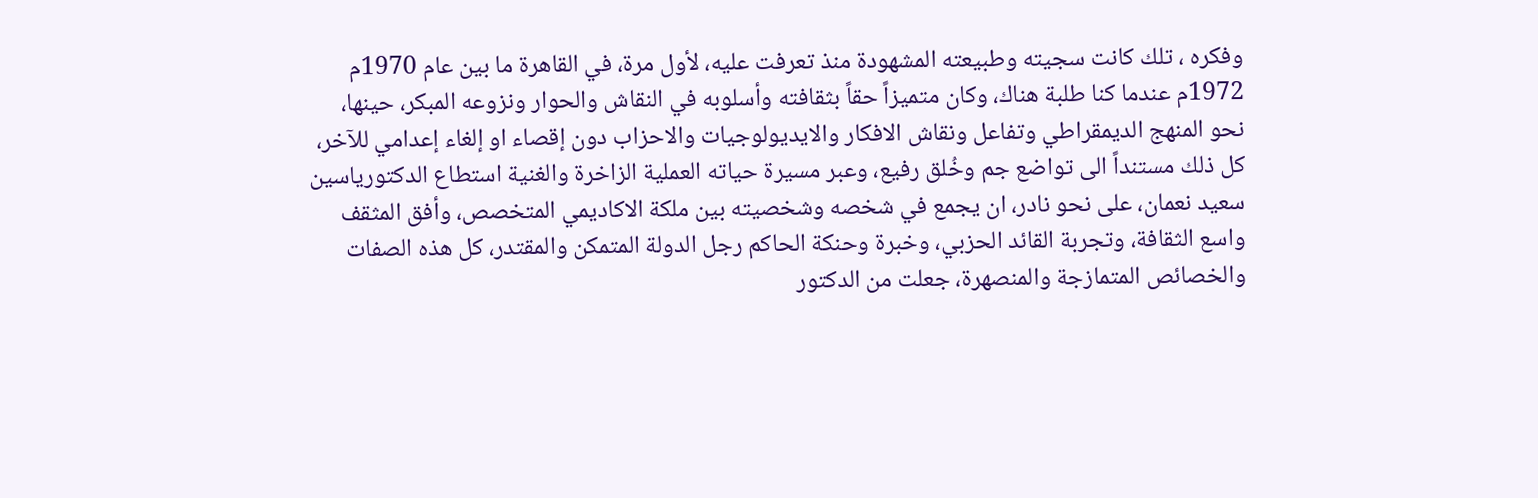وفكره ، تلك كانت سجيته وطبيعته المشهودة منذ تعرفت عليه، لأول مرة، في القاهرة ما بين عام 1970م 1972م عندما كنا طلبة هناك، وكان متميزاً حقاً بثقافته وأسلوبه في النقاش والحوار ونزوعه المبكر، حينها، نحو المنهج الديمقراطي وتفاعل ونقاش الافكار والايديولوجيات والاحزاب دون إقصاء او إلغاء إعدامي للآخر، كل ذلك مستنداً الى تواضع جم وخُلق رفيع، وعبر مسيرة حياته العملية الزاخرة والغنية استطاع الدكتورياسين سعيد نعمان، على نحو نادر، ان يجمع في شخصه وشخصيته بين ملكة الاكاديمي المتخصص، وأفق المثقف واسع الثقافة، وتجربة القائد الحزبي، وخبرة وحنكة الحاكم رجل الدولة المتمكن والمقتدر، كل هذه الصفات والخصائص المتمازجة والمنصهرة، جعلت من الدكتور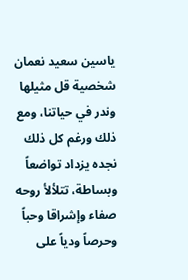ياسين سعيد نعمان شخصية قل مثيلها وندر في حياتنا، ومع ذلك ورغم كل ذلك نجده يزداد تواضعاً وبساطة، تتلألأ روحه صفاء وإشراقا وحباً وحرصاً ودياً على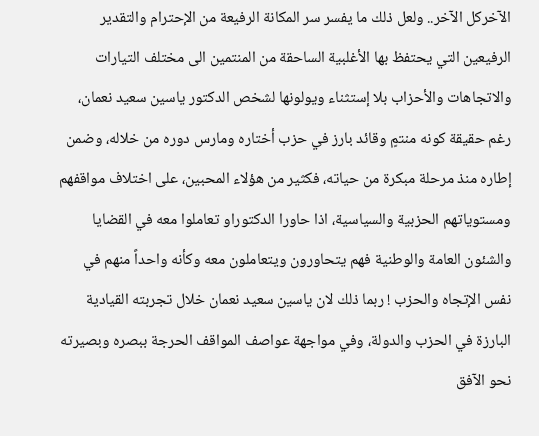الآخركل الآخر.. ولعل ذلك ما يفسر سر المكانة الرفيعة من الإحترام والتقدير الرفيعين التي يحتفظ بها الأغلبية الساحقة من المنتمين الى مختلف التيارات والاتجاهات والأحزاب بلا إستثناء ويولونها لشخص الدكتور ياسين سعيد نعمان، رغم حقيقة كونه منتمٍ وقائد بارز في حزب أختاره ومارس دوره من خلاله، وضمن إطاره منذ مرحلة مبكرة من حياته، فكثير من هؤلاء المحبين، على اختلاف مواقفهم ومستوياتهم الحزبية والسياسية، اذا حاورا الدكتوراو تعاملوا معه في القضايا والشئون العامة والوطنية فهم يتحاورون ويتعاملون معه وكأنه واحداً منهم في نفس الإتجاه والحزب ! ربما ذلك لان ياسين سعيد نعمان خلال تجربته القيادية البارزة في الحزب والدولة، وفي مواجهة عواصف المواقف الحرجة ببصره وبصيرته نحو الآفق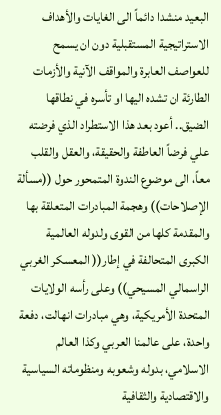البعيد منشدا دائماً الى الغايات والأهداف الاستراتيجية المستقبلية دون ان يسمح للعواصف العابرة والمواقف الآنية والأزمات الطارئة ان تشده اليها او تأسره في نطاقها الضيق.. أعود بعد هذا الاستطراد الذي فرضته علي فرضاً العاطفة والحقيقة، والعقل والقلب معاً، الى موضوع الندوة المتمحور حول ((مسألة الإصلاحات)) وهجمة المبادرات المتعلقة بها والمقدمة كلها من القوى ولدوله العالمية الكبرى المتحالفة في إطار(( المعسكر الغربي الراسمالي المسيحي)) وعلى رأسه الولايات المتحدة الأمريكية، وهي مبادرات انهالت، دفعة واحدة، على عالمنا العربي وكذا العالم الاسلامي، بدوله وشعوبه ومنظوماته السياسية والاقتصادية والثقافية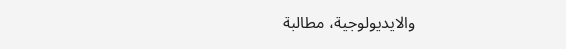والايديولوجية، مطالبة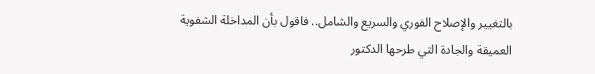بالتغيير والإصلاح الفوري والسريع والشامل.. فاقول بأن المداخلة الشفوية العميقة والجادة التي طرحها الدكتور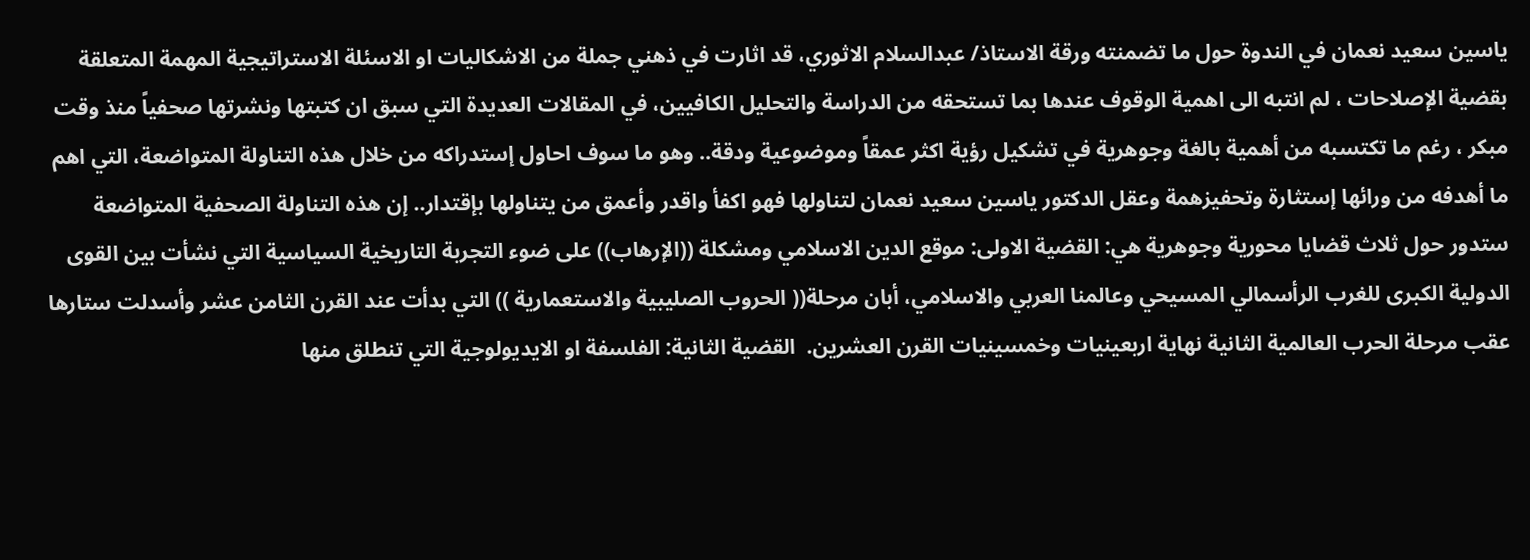ياسين سعيد نعمان في الندوة حول ما تضمنته ورقة الاستاذ/ عبدالسلام الاثوري، قد اثارت في ذهني جملة من الاشكاليات او الاسئلة الاستراتيجية المهمة المتعلقة بقضية الإصلاحات ، لم انتبه الى اهمية الوقوف عندها بما تستحقه من الدراسة والتحليل الكافيين، في المقالات العديدة التي سبق ان كتبتها ونشرتها صحفياً منذ وقت مبكر ، رغم ما تكتسبه من أهمية بالغة وجوهرية في تشكيل رؤية اكثر عمقاً وموضوعية ودقة.. وهو ما سوف احاول إستدراكه من خلال هذه التناولة المتواضعة، التي اهم ما أهدفه من ورائها إستثارة وتحفيزهمة وعقل الدكتور ياسين سعيد نعمان لتناولها فهو اكفأ واقدر وأعمق من يتناولها بإقتدار.. إن هذه التناولة الصحفية المتواضعة ستدور حول ثلاث قضايا محورية وجوهرية هي: القضية الاولى: موقع الدين الاسلامي ومشكلة ((الإرهاب)) على ضوء التجربة التاريخية السياسية التي نشأت بين القوى الدولية الكبرى للغرب الرأسمالي المسيحي وعالمنا العربي والاسلامي، أبان مرحلة(( الحروب الصليبية والاستعمارية )) التي بدأت عند القرن الثامن عشر وأسدلت ستارها عقب مرحلة الحرب العالمية الثانية نهاية اربعينيات وخمسينيات القرن العشرين.  القضية الثانية: الفلسفة او الايديولوجية التي تنطلق منها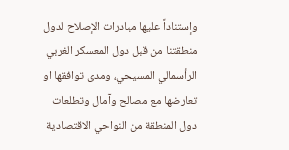وإستناداً عليها مبادرات الإصلاح لدول منطقتنا من قبل دول المعسكر الغربي الرأسمالي المسيحي، ومدى توافقها او تعارضها مع مصالح وآمال وتطلعات دول المنطقة من النواحي الاقتصادية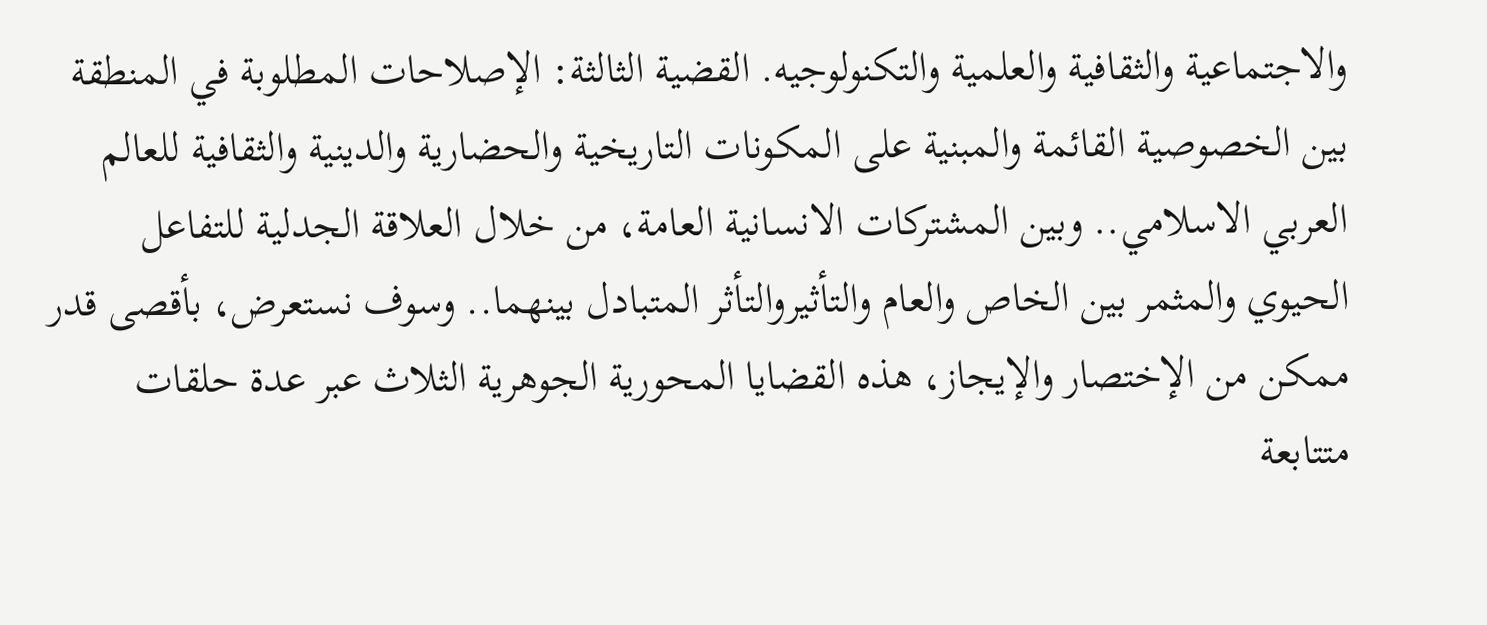والاجتماعية والثقافية والعلمية والتكنولوجيه. القضية الثالثة: الإصلاحات المطلوبة في المنطقة بين الخصوصية القائمة والمبنية على المكونات التاريخية والحضارية والدينية والثقافية للعالم العربي الاسلامي.. وبين المشتركات الانسانية العامة، من خلال العلاقة الجدلية للتفاعل الحيوي والمثمر بين الخاص والعام والتأثيروالتأثر المتبادل بينهما.. وسوف نستعرض، بأقصى قدر ممكن من الإختصار والإيجاز، هذه القضايا المحورية الجوهرية الثلاث عبر عدة حلقات متتابعة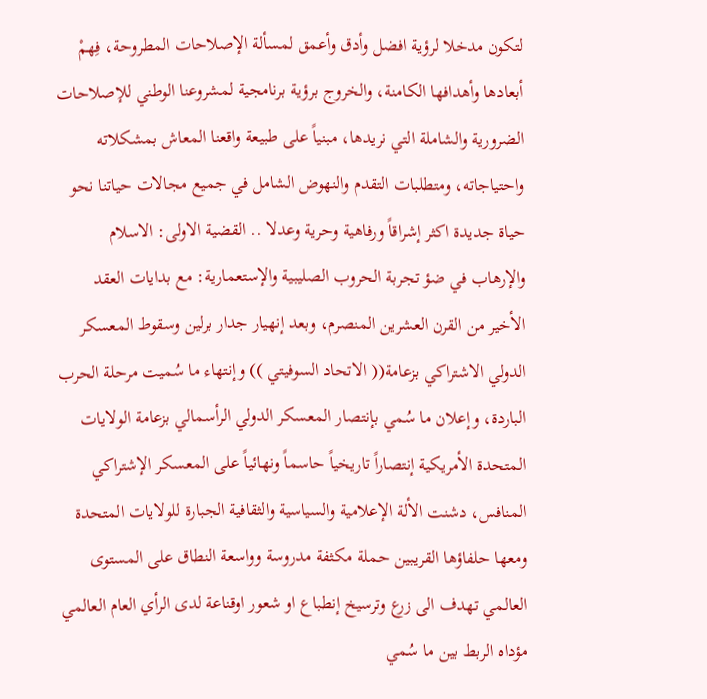لتكون مدخلا لرؤية افضل وأدق وأعمق لمسألة الإصلاحات المطروحة، فِهمْ أبعادها وأهدافها الكامنة، والخروج برؤية برنامجية لمشروعنا الوطني للإصلاحات الضرورية والشاملة التي نريدها، مبنياً على طبيعة واقعنا المعاش بمشكلاته واحتياجاته، ومتطلبات التقدم والنهوض الشامل في جميع مجالات حياتنا نحو حياة جديدة اكثر إشراقاً ورفاهية وحرية وعدلا .. القضية الاولى: الاسلام والإرهاب في ضؤ تجربة الحروب الصليبية والإستعمارية: مع بدايات العقد الأخير من القرن العشرين المنصرم، وبعد إنهيار جدار برلين وسقوط المعسكر الدولي الاشتراكي بزعامة(( الاتحاد السوفيتي )) وإنتهاء ما سُميت مرحلة الحرب الباردة، وإعلان ما سُمي بإنتصار المعسكر الدولي الرأسمالي بزعامة الولايات المتحدة الأمريكية إنتصاراً تاريخياً حاسماً ونهائياً على المعسكر الإشتراكي المنافس، دشنت الألة الإعلامية والسياسية والثقافية الجبارة للولايات المتحدة ومعها حلفاؤها القريبين حملة مكثفة مدروسة وواسعة النطاق على المستوى العالمي تهدف الى زرع وترسيخ إنطباع او شعور اوقناعة لدى الرأي العام العالمي مؤداه الربط بين ما سُمي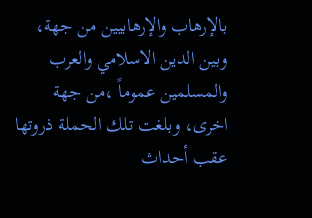بالإرهاب والإرهابيين من جهة، وبين الدين الاسلامي والعرب والمسلمين عموماً ،من جهة اخرى، وبلغت تلك الحملة ذروتها عقب أحداث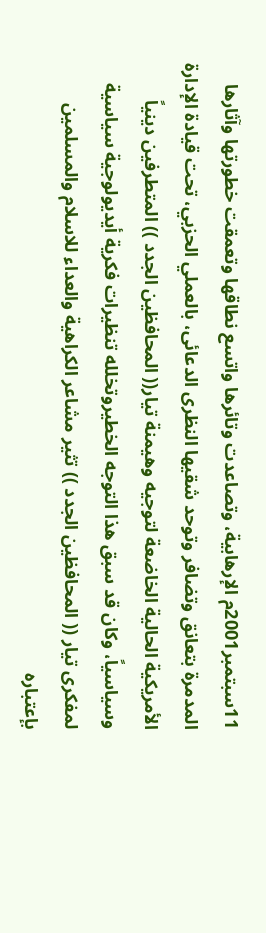11سبتمبر2001م الإرهابية، وتصاعدت وتائرها واتسع نطاقها وتعمقت خطورتها وآثارها المدمرة بتعانق وتضافر وتوحد شقيها النظرى الدعائى، بالعملي الحزبي، تحت قيادة الإدارة الأمريكية الحالية الخاضعة لتوجيه وهيمنة تيار(( المحافظين الجدد )) المتطرفين دينياً وسياسياً، وكان قد سبق هذا التوجه الخطيروتخلله تنظيرات فكرية أيديولوجية سياسية لمفكرى تيار (( المحافظين الجدد )) تثير مشاعر الكراهية والعداء للاسلام والمسلمين بإعتباره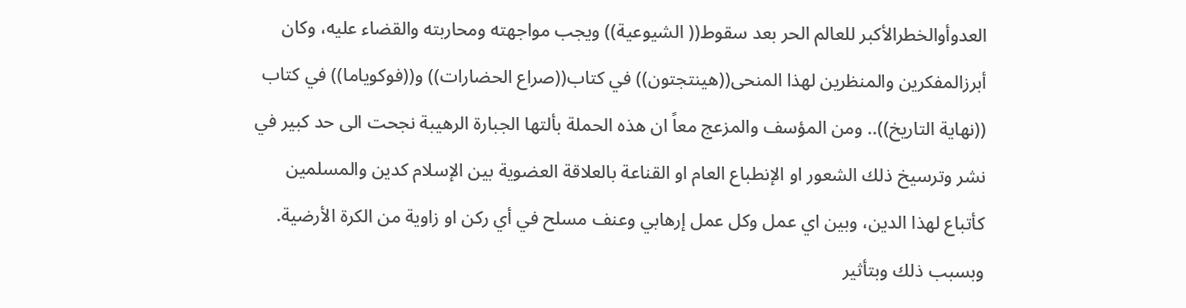العدوأوالخطرالأكبر للعالم الحر بعد سقوط(( الشيوعية)) ويجب مواجهته ومحاربته والقضاء عليه، وكان أبرزالمفكرين والمنظرين لهذا المنحى((هينتجتون)) في كتاب((صراع الحضارات)) و((فوكوياما)) في كتاب ((نهاية التاريخ)).. ومن المؤسف والمزعج معاً ان هذه الحملة بألتها الجبارة الرهيبة نجحت الى حد كبير في نشر وترسيخ ذلك الشعور او الإنطباع العام او القناعة بالعلاقة العضوية بين الإسلام كدين والمسلمين كأتباع لهذا الدين، وبين اي عمل وكل عمل إرهابي وعنف مسلح في أي ركن او زاوية من الكرة الأرضية. وبسبب ذلك وبتأثير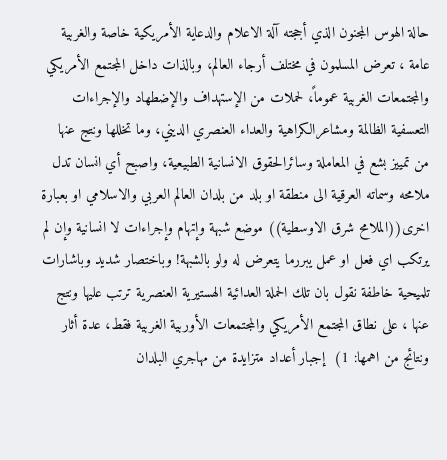حالة الهوس المجنون الذي أججته آلة الاعلام والدعاية الأمريكية خاصة والغربية عامة ، تعرض المسلمون في مختلف أرجاء العالم، وبالذات داخل المجتمع الأمريكي والمجتمعات الغربية عموماً، لحملات من الإستهداف والإضطهاد والإجراءات التعسفية الظالمة ومشاعرالكراهية والعداء العنصري الديني، وما تخللها ونتج عنها من تمييز بشع في المعاملة وسائرالحقوق الانسانية الطبيعية، واصبح أي انسان تدل ملامحه وسماته العرقية الى منطقة او بلد من بلدان العالم العربي والاسلامي او بعبارة اخرى((الملامح شرق الاوسطية)) موضع شبهة وإتهام وإجراءات لا انسانية وإن لم يرتكب اي فعل او عمل يبررما يتعرض له ولو بالشبهة! وباختصار شديد وباشارات تلميحية خاطفة نقول بان تلك الحملة العدائية الهستيرية العنصرية ترتب عليها ونتج عنها ، على نطاق المجتمع الأمريكي والمجتمعات الأوربية الغربية فقط، عدة أثار ونتائج من اهمها: 1)  إجبار أعداد متزايدة من مهاجري البلدان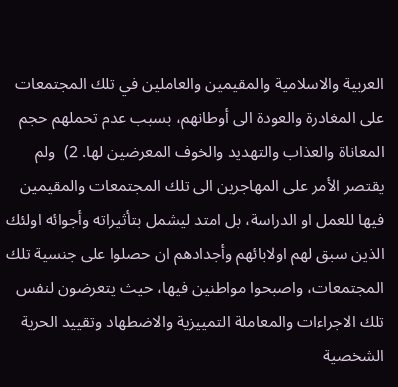العربية والاسلامية والمقيمين والعاملين في تلك المجتمعات على المغادرة والعودة الى أوطانهم، بسبب عدم تحملهم حجم المعاناة والعذاب والتهديد والخوف المعرضين لها. 2)  ولم يقتصر الأمر على المهاجرين الى تلك المجتمعات والمقيمين فيها للعمل او الدراسة، بل امتد ليشمل بتأثيراته وأجوائه اولئك الذين سبق لهم اولابائهم وأجدادهم ان حصلوا على جنسية تلك المجتمعات، واصبحوا مواطنين فيها، حيث يتعرضون لنفس تلك الاجراءات والمعاملة التمييزية والاضطهاد وتقييد الحرية الشخصية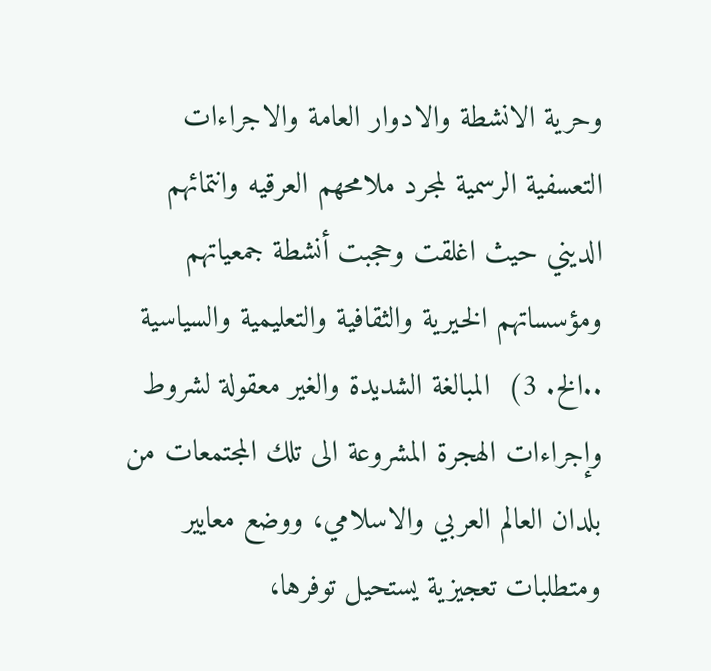وحرية الانشطة والادوار العامة والاجراءات التعسفية الرسمية لمجرد ملامحهم العرقيه وانتمائهم الديني حيث اغلقت وحجبت أنشطة جمعياتهم ومؤسساتهم الخيرية والثقافية والتعليمية والسياسية ..الخ. 3)  المبالغة الشديدة والغير معقولة لشروط وإجراءات الهجرة المشروعة الى تلك المجتمعات من بلدان العالم العربي والاسلامي، ووضع معايير ومتطلبات تعجيزية يستحيل توفرها،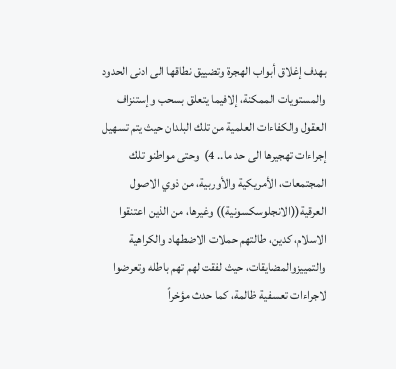بهدف إغلاق أبواب الهجرة وتضييق نطاقها الى ادنى الحدود والمستويات الممكنة، إلافيما يتعلق بسحب وإستنزاف العقول والكفاءات العلمية من تلك البلدان حيث يتم تسهيل إجراءات تهجيرها الى حد ما.. 4)  وحتى مواطنو تلك المجتمعات، الأمريكية والأوربية، من ذوي الاصول العرقية((الانجلوسكسونية)) وغيرها، من الذين اعتنقوا الاسلام، كدين، طالتهم حملات الاضطهاد والكراهية والتمييزوالمضايقات، حيث لفقت لهم تهم باطله وتعرضوا لاجراءات تعسفية ظالمة، كما حدث مؤخراً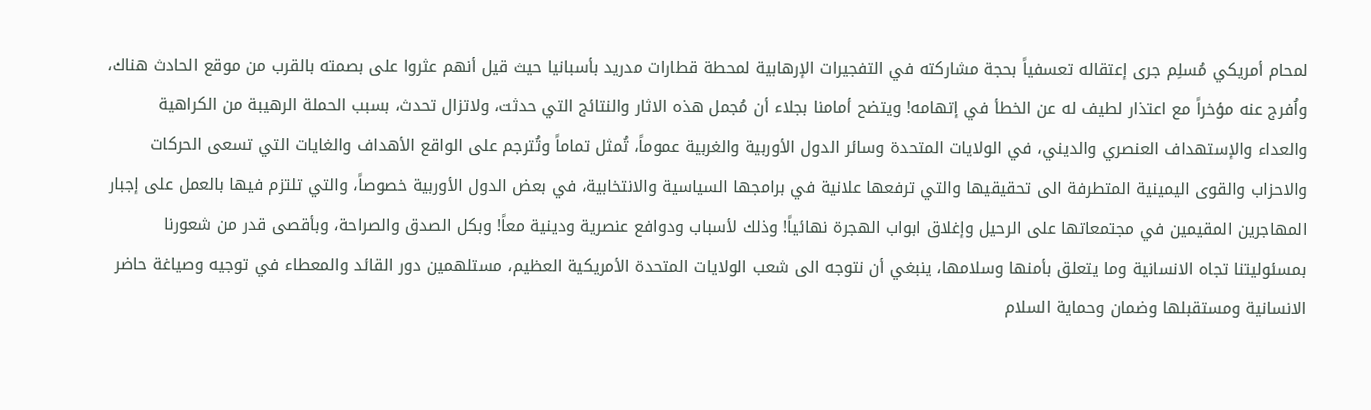لمحام أمريكي مُسلِم جرى إعتقاله تعسفياً بحجة مشاركته في التفجيرات الإرهابية لمحطة قطارات مدريد بأسبانيا حيث قيل أنهم عثروا على بصمته بالقرب من موقع الحادث هناك، واُفرج عنه مؤخراً مع اعتذار لطيف له عن الخطأ في إتهامه! ويتضح أمامنا بجلاء أن مُجمل هذه الاثار والنتائج التي حدثت، ولاتزال تحدث، بسبب الحملة الرهيبة من الكراهية والعداء والإستهداف العنصري والديني، في الولايات المتحدة وسائر الدول الأوربية والغربية عموماً، تُمثل تماماً وتُترجم على الواقع الأهداف والغايات التي تسعى الحركات والاحزاب والقوى اليمينية المتطرفة الى تحقيقيها والتي ترفعها علانية في برامجها السياسية والانتخابية، في بعض الدول الأوربية خصوصاً، والتي تلتزم فيها بالعمل على إجبار المهاجرين المقيمين في مجتمعاتها على الرحيل وإغلاق ابواب الهجرة نهائياً! وذلك لأسباب ودوافع عنصرية ودينية معاً! وبكل الصدق والصراحة، وبأقصى قدر من شعورنا بمسئوليتنا تجاه الانسانية وما يتعلق بأمنها وسلامها، ينبغي أن نتوجه الى شعب الولايات المتحدة الأمريكية العظيم، مستلهمين دور القائد والمعطاء في توجيه وصياغة حاضر الانسانية ومستقبلها وضمان وحماية السلام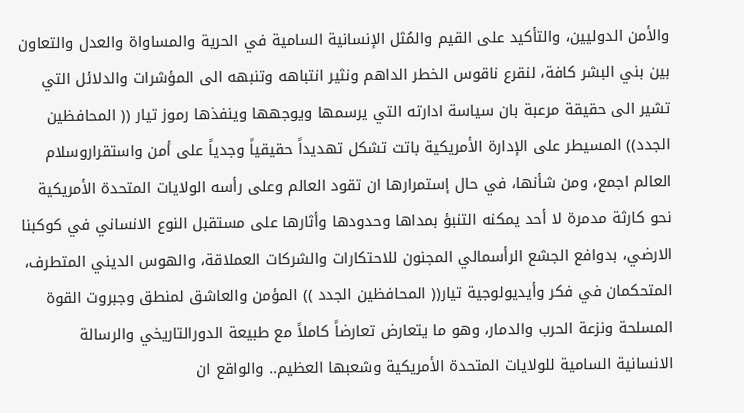والأمن الدوليين، والتأكيد على القيم والمُثل الإنسانية السامية في الحرية والمساواة والعدل والتعاون بين بني البشر كافة، لنقرع ناقوس الخطر الداهم ونثير انتباهه وتنبهه الى المؤشرات والدلائل التي تشير الى حقيقة مرعبة بان سياسة ادارته التي يرسمها ويوجهها وينفذها رموز تيار (( المحافظين الجدد)) المسيطر على الإدارة الأمريكية باتت تشكل تهديداً حقيقياً وجدياً على أمن واستقراروسلام العالم اجمع، ومن شأنها، في حال إستمرارها ان تقود العالم وعلى رأسه الولايات المتحدة الأمريكية نحو كارثة مدمرة لا أحد يمكنه التنبؤ بمداها وحدودها وأثارها على مستقبل النوع الانساني في كوكبنا الارضي، بدوافع الجشع الرأسمالي المجنون للاحتكارات والشركات العملاقة، والهوس الديني المتطرف، المتحكمان في فكر وأيديولوجية تيار(( المحافظين الجدد )) المؤمن والعاشق لمنطق وجبروت القوة المسلحة ونزعة الحرب والدمار، وهو ما يتعارض تعارضاً كاملاً مع طبيعة الدورالتاريخي والرسالة الانسانية السامية للولايات المتحدة الأمريكية وشعبها العظيم.. والواقع ان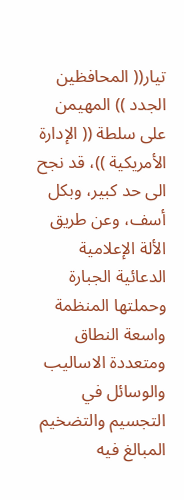تيار(( المحافظين الجدد )) المهيمن على سلطة (( الإدارة الأمريكية ))، قد نجح الى حد كبير، وبكل أسف، وعن طريق الألة الإعلامية الدعائية الجبارة وحملتها المنظمة واسعة النطاق ومتعددة الاساليب والوسائل في التجسيم والتضخيم المبالغ فيه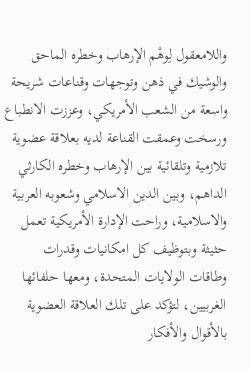واللامعقول لِوهْم الإرهاب وخطره الماحق والوشيك في ذهن وتوجهات وقناعات شريحة واسعة من الشعب الأمريكي، وعززت الانطباع ورسخت وعمقت القناعة لديه بعلاقة عضوية تلازمية وتلقائية بين الإرهاب وخطره الكارثي الداهم، وبين الدين الاسلامي وشعوبه العربية والاسلامية، وراحت الإدارة الأمريكية تعمل حثيثة وبتوظيف كل امكانيات وقدرات وطاقات الولايات المتحدة، ومعها حلفائها الغربيين، لتؤكد على تلك العلاقة العضوية بالأقوال والأفكار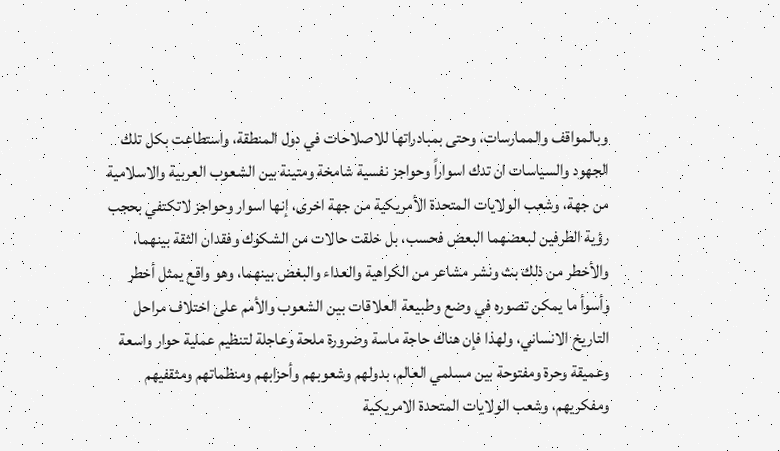وبالمواقف والممارسات، وحتى بمبادراتها للاصلاحات في دول المنطقة، واستطاعت بكل تلك الجهود والسياسات ان تدك اسواراً وحواجز نفسية شامخة ومتينة بين الشعوب العربية والاسلامية من جهة، وشعب الولايات المتحدة الأمريكية من جهة اخرى، إنها اسوار وحواجز لاتكتفي بحجب رؤية الطرفين لبعضهما البعض فحسب، بل خلقت حالات من الشكوك وفقدان الثقة بينهما، والأخطر من ذلك بث ونشر مشاعر من الكراهية والعداء والبغض بينهما، وهو واقع يمثل أخطر وأسوأ ما يمكن تصوره في وضع وطبيعة العلاقات بين الشعوب والأمم على اختلاف مراحل التاريخ الانساني، ولهذا فإن هناك حاجة ماسة وضرورة ملحة وعاجلة لتنظيم عملية حوار واسعة وعميقة وحرة ومفتوحة بين مسلمي العالم، بدولهم وشعوبهم وأحزابهم ومنظماتهم ومثقفيهم ومفكريهم، وشعب الولايات المتحدة الامريكية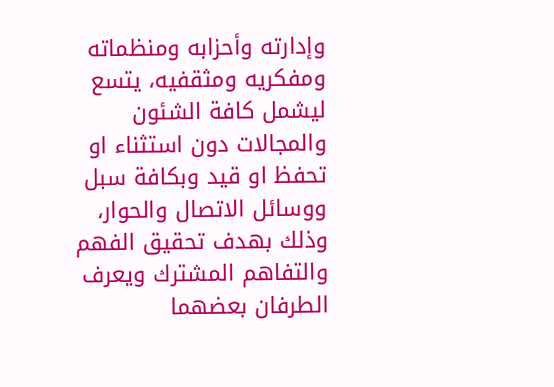وإدارته وأحزابه ومنظماته ومفكريه ومثقفيه، يتسع ليشمل كافة الشئون والمجالات دون استثناء او تحفظ او قيد وبكافة سبل ووسائل الاتصال والحوار، وذلك بهدف تحقيق الفهم والتفاهم المشترك ويعرف الطرفان بعضهما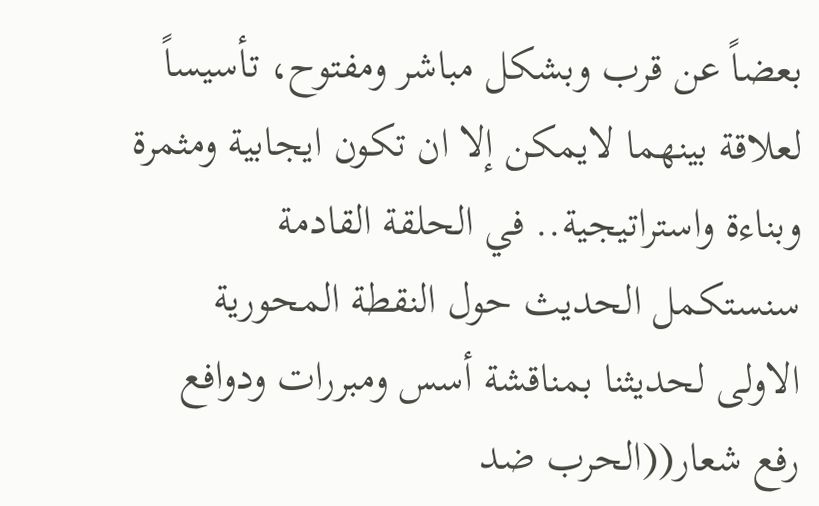بعضاً عن قرب وبشكل مباشر ومفتوح، تأسيساً لعلاقة بينهما لايمكن إلا ان تكون ايجابية ومثمرة وبناءة واستراتيجية.. في الحلقة القادمة سنستكمل الحديث حول النقطة المحورية الاولى لحديثنا بمناقشة أسس ومبررات ودوافع رفع شعار((الحرب ضد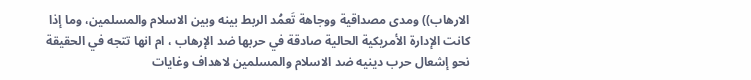الارهاب)) ومدى مصداقية ووجاهة تَعمُد الربط بينه وبين الاسلام والمسلمين، وما إذا كانت الإدارة الأمريكية الحالية صادقة في حربها ضد الإرهاب ، ام انها تتجه في الحقيقة نحو إشعال حرب دينيه ضد الاسلام والمسلمين لاهداف وغايات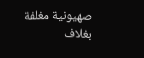صهيونية مغلفة بغلاف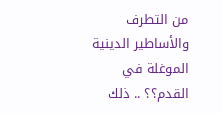من التطرف والأساطير الدينية الموغلة في القدم؟؟ .. ذلك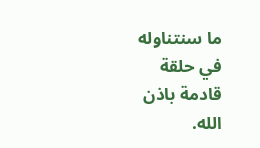ما سنتناوله في حلقة قادمة باذن الله.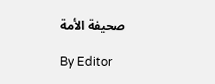صحيفة الأمة

By Editor